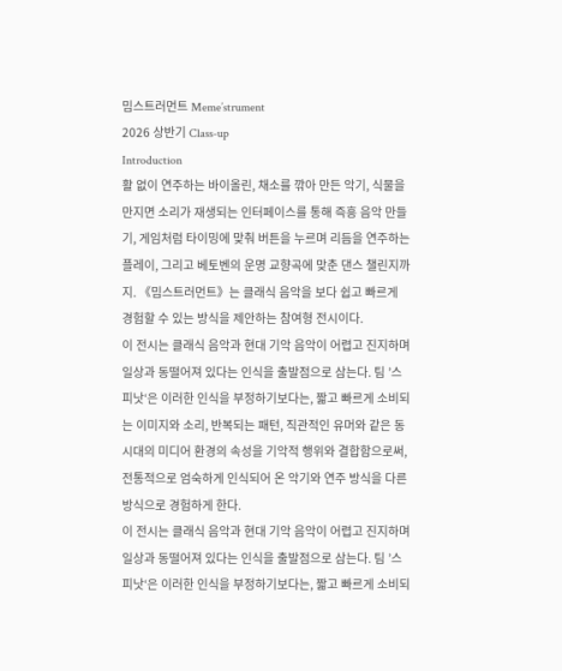밈스트러먼트 Meme’strument
2026 상반기 Class-up
Introduction
활 없이 연주하는 바이올린, 채소를 깎아 만든 악기, 식물을 만지면 소리가 재생되는 인터페이스를 통해 즉흥 음악 만들기, 게임처럼 타이밍에 맞춰 버튼을 누르며 리듬을 연주하는 플레이, 그리고 베토벤의 운명 교향곡에 맞춘 댄스 챌린지까지. 《밈스트러먼트》는 클래식 음악을 보다 쉽고 빠르게 경험할 수 있는 방식을 제안하는 참여형 전시이다.
이 전시는 클래식 음악과 현대 기악 음악이 어렵고 진지하며 일상과 동떨어져 있다는 인식을 출발점으로 삼는다. 팀 ’스피낫‘은 이러한 인식을 부정하기보다는, 짧고 빠르게 소비되는 이미지와 소리, 반복되는 패턴, 직관적인 유머와 같은 동시대의 미디어 환경의 속성을 기악적 행위와 결합함으로써, 전통적으로 엄숙하게 인식되어 온 악기와 연주 방식을 다른 방식으로 경험하게 한다.
이 전시는 클래식 음악과 현대 기악 음악이 어렵고 진지하며 일상과 동떨어져 있다는 인식을 출발점으로 삼는다. 팀 ’스피낫‘은 이러한 인식을 부정하기보다는, 짧고 빠르게 소비되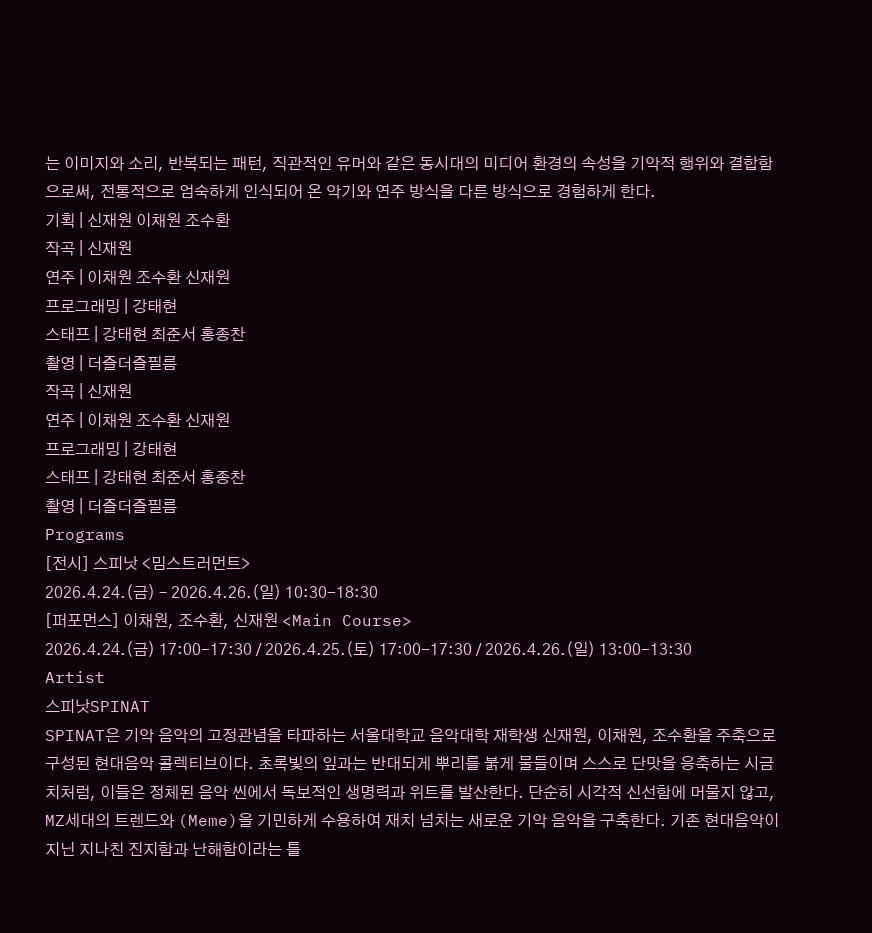는 이미지와 소리, 반복되는 패턴, 직관적인 유머와 같은 동시대의 미디어 환경의 속성을 기악적 행위와 결합함으로써, 전통적으로 엄숙하게 인식되어 온 악기와 연주 방식을 다른 방식으로 경험하게 한다.
기획 | 신재원 이채원 조수환
작곡 | 신재원
연주 | 이채원 조수환 신재원
프로그래밍 | 강태현
스태프 | 강태현 최준서 홍종찬
촬영 | 더즐더즐필름
작곡 | 신재원
연주 | 이채원 조수환 신재원
프로그래밍 | 강태현
스태프 | 강태현 최준서 홍종찬
촬영 | 더즐더즐필름
Programs
[전시] 스피낫 <밈스트러먼트>
2026.4.24.(금) – 2026.4.26.(일) 10:30-18:30
[퍼포먼스] 이채원, 조수환, 신재원 <Main Course>
2026.4.24.(금) 17:00-17:30 / 2026.4.25.(토) 17:00-17:30 / 2026.4.26.(일) 13:00-13:30
Artist
스피낫SPINAT
SPINAT은 기악 음악의 고정관념을 타파하는 서울대학교 음악대학 재학생 신재원, 이채원, 조수환을 주축으로 구성된 현대음악 콜렉티브이다. 초록빛의 잎과는 반대되게 뿌리를 붉게 물들이며 스스로 단맛을 응축하는 시금치처럼, 이들은 정체된 음악 씬에서 독보적인 생명력과 위트를 발산한다. 단순히 시각적 신선함에 머물지 않고, MZ세대의 트렌드와 (Meme)을 기민하게 수용하여 재치 넘치는 새로운 기악 음악을 구축한다. 기존 현대음악이 지닌 지나친 진지함과 난해함이라는 틀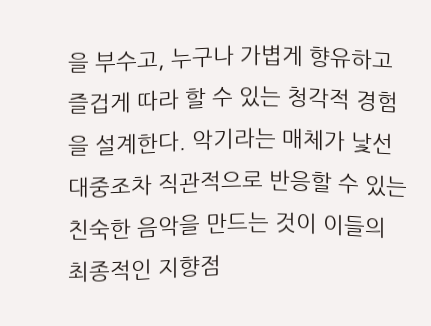을 부수고, 누구나 가볍게 향유하고 즐겁게 따라 할 수 있는 청각적 경험을 설계한다. 악기라는 매체가 낯선 대중조차 직관적으로 반응할 수 있는 친숙한 음악을 만드는 것이 이들의 최종적인 지향점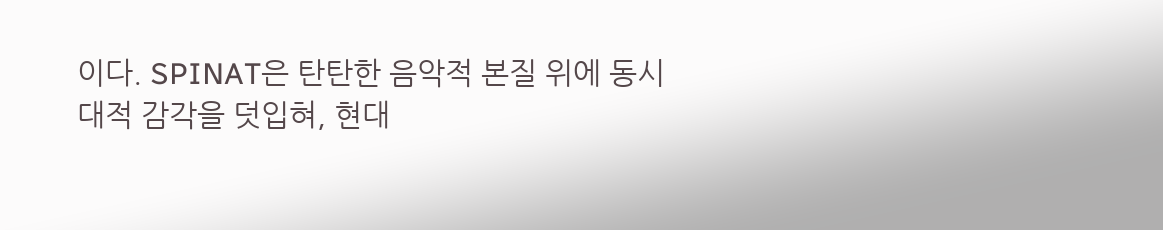이다. SPINAT은 탄탄한 음악적 본질 위에 동시대적 감각을 덧입혀, 현대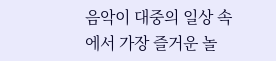음악이 대중의 일상 속에서 가장 즐거운 놀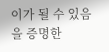이가 될 수 있음을 증명한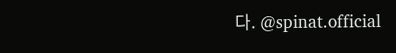다. @spinat.official